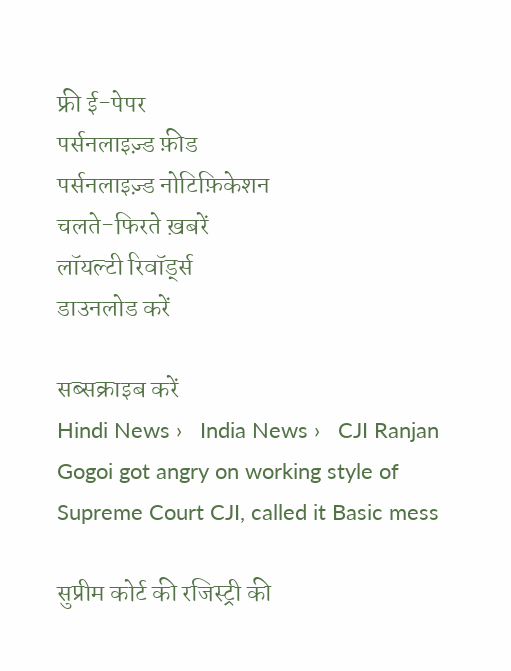फ्री ई-पेपर
पर्सनलाइज़्ड फ़ीड
पर्सनलाइज़्ड नोटिफ़िकेशन
चलते-फिरते ख़बरें
लॉयल्टी रिवॉर्ड्स
डाउनलोड करें

सब्सक्राइब करें
Hindi News ›   India News ›   CJI Ranjan Gogoi got angry on working style of Supreme Court CJI, called it Basic mess

सुप्रीम कोर्ट की रजिस्ट्री की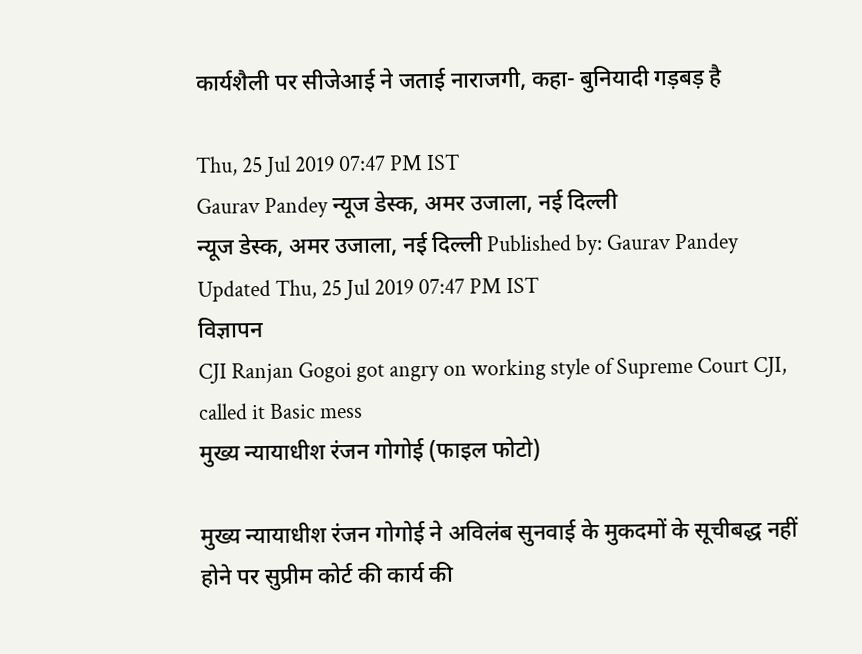कार्यशैली पर सीजेआई ने जताई नाराजगी, कहा- बुनियादी गड़बड़ है

Thu, 25 Jul 2019 07:47 PM IST
Gaurav Pandey न्यूज डेस्क, अमर उजाला, नई दिल्ली
न्यूज डेस्क, अमर उजाला, नई दिल्ली Published by: Gaurav Pandey Updated Thu, 25 Jul 2019 07:47 PM IST
विज्ञापन
CJI Ranjan Gogoi got angry on working style of Supreme Court CJI, called it Basic mess
मुख्य न्यायाधीश रंजन गोगोई (फाइल फोटो)

मुख्य न्यायाधीश रंजन गोगोई ने अविलंब सुनवाई के मुकदमों के सूचीबद्ध नहीं होने पर सुप्रीम कोर्ट की कार्य की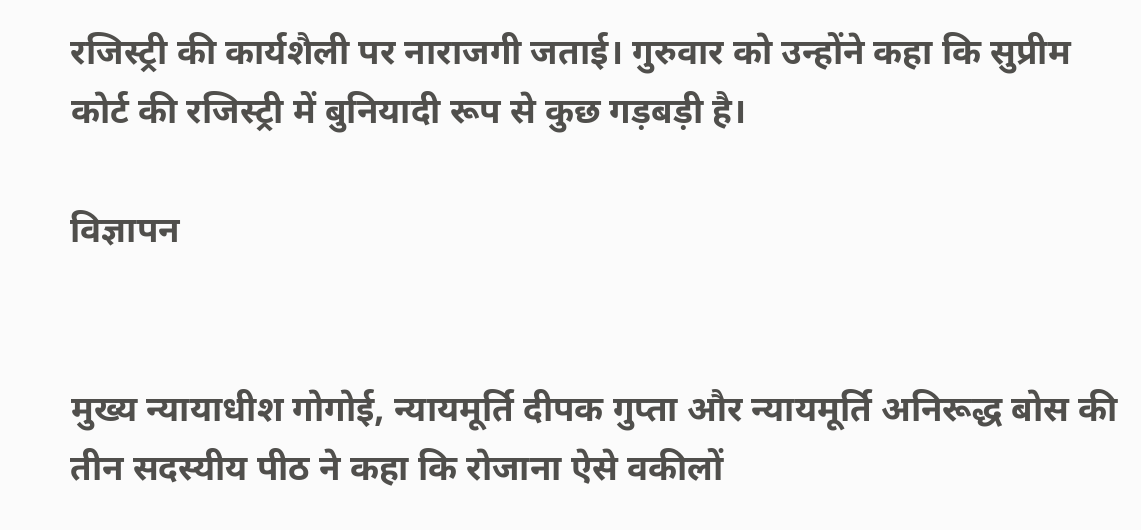रजिस्ट्री की कार्यशैली पर नाराजगी जताई। गुरुवार को उन्होंने कहा कि सुप्रीम कोर्ट की रजिस्ट्री में बुनियादी रूप से कुछ गड़बड़ी है।

विज्ञापन


मुख्य न्यायाधीश गोगोई, न्यायमूर्ति दीपक गुप्ता और न्यायमूर्ति अनिरूद्ध बोस की तीन सदस्यीय पीठ ने कहा कि रोजाना ऐसे वकीलों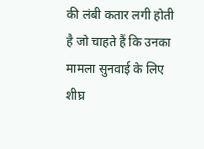की लंबी कतार लगी होती है जो चाहते हैं कि उनका मामला सुनवाई के लिए शीघ्र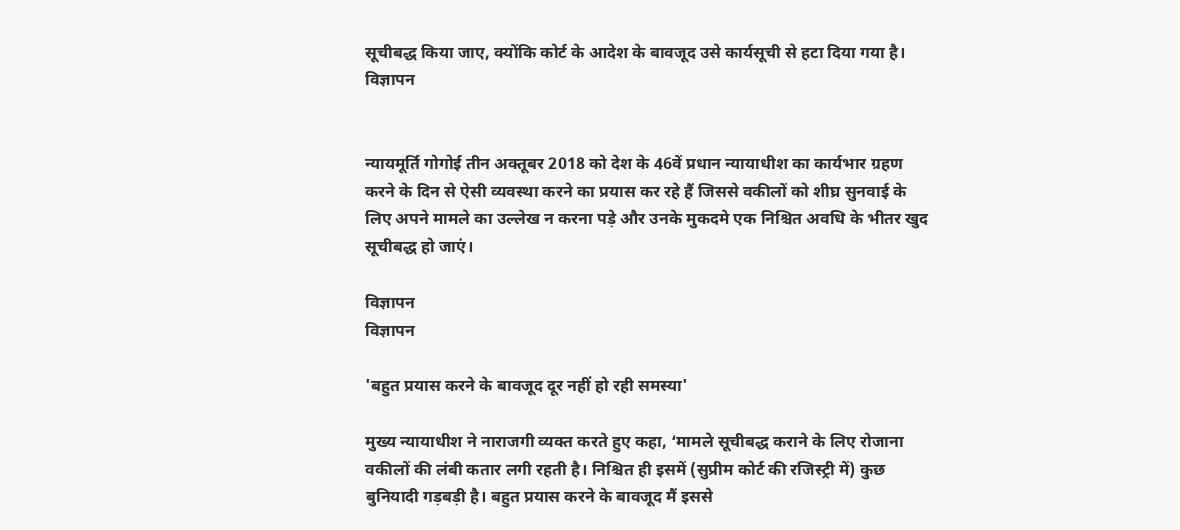सूचीबद्ध किया जाए, क्योंकि कोर्ट के आदेश के बावजूद उसे कार्यसूची से हटा दिया गया है।
विज्ञापन


न्यायमूर्ति गोगोई तीन अक्तूबर 2018 को देश के 46वें प्रधान न्यायाधीश का कार्यभार ग्रहण करने के दिन से ऐसी व्यवस्था करने का प्रयास कर रहे हैं जिससे वकीलों को शीघ्र सुनवाई के लिए अपने मामले का उल्लेख न करना पड़े और उनके मुकदमे एक निश्चित अवधि के भीतर खुद सूचीबद्ध हो जाएं।

विज्ञापन
विज्ञापन

'बहुत प्रयास करने के बावजूद दूर नहीं हो रही समस्या'

मुख्य न्यायाधीश ने नाराजगी व्यक्त करते हुए कहा, ‘मामले सूचीबद्ध कराने के लिए रोजाना वकीलों की लंबी कतार लगी रहती है। निश्चित ही इसमें (सुप्रीम कोर्ट की रजिस्ट्री में) कुछ बुनियादी गड़बड़ी है। बहुत प्रयास करने के बावजूद मैं इससे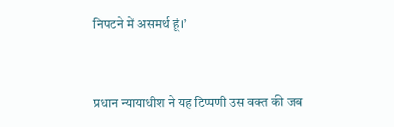निपटने में असमर्थ हूं।’


प्रधान न्यायाधीश ने यह टिप्पणी उस वक्त की जब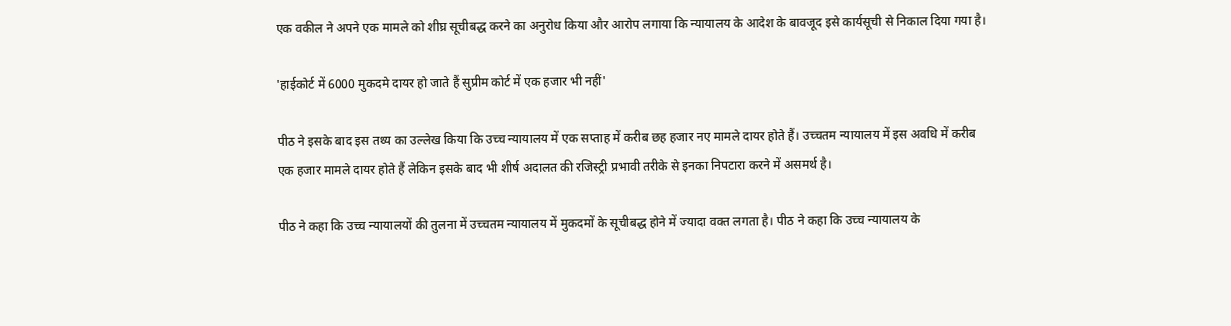एक वकील ने अपने एक मामले को शीघ्र सूचीबद्ध करने का अनुरोध किया और आरोप लगाया कि न्यायालय के आदेश के बावजूद इसे कार्यसूची से निकाल दिया गया है।

'हाईकोर्ट में 6000 मुकदमे दायर हो जाते हैं सुप्रीम कोर्ट में एक हजार भी नहीं'

पीठ ने इसके बाद इस तथ्य का उल्लेख किया कि उच्च न्यायालय में एक सप्ताह में करीब छह हजार नए मामले दायर होते हैं। उच्चतम न्यायालय में इस अवधि में करीब एक हजार मामले दायर होते हैं लेकिन इसके बाद भी शीर्ष अदालत की रजिस्ट्री प्रभावी तरीके से इनका निपटारा करने में असमर्थ है।

पीठ ने कहा कि उच्च न्यायालयों की तुलना में उच्चतम न्यायालय में मुकदमों के सूचीबद्ध होने में ज्यादा वक्त लगता है। पीठ ने कहा कि उच्च न्यायालय के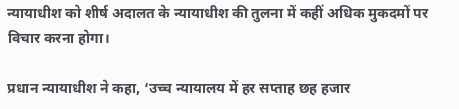न्यायाधीश को शीर्ष अदालत के न्यायाधीश की तुलना में कहीं अधिक मुकदमों पर विचार करना होगा।

प्रधान न्यायाधीश ने कहा, ‘उच्च न्यायालय में हर सप्ताह छह हजार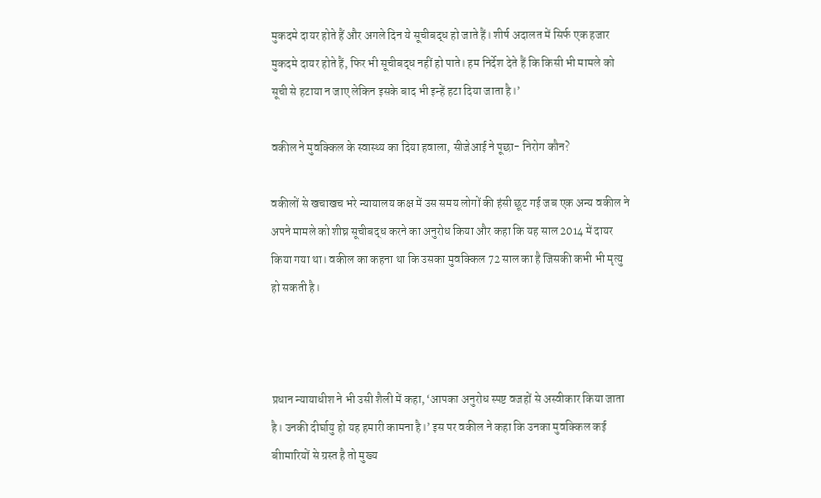मुकदमे दायर होते हैं और अगले दिन ये सूचीबद्ध हो जाते हैं। शीर्ष अदालत में सिर्फ एक हजार मुकदमे दायर होते हैं, फिर भी सूचीबद्ध नहीं हो पाते। हम निर्देश देते हैं कि किसी भी मामले को सूची से हटाया न जाए लेकिन इसके बाद भी इन्हें हटा दिया जाता है।’

वकील ने मुवक्किल के स्वास्थ्य का दिया हवाला, सीजेआई ने पूछा- निरोग कौन?

वकीलों से खचाखच भरे न्यायालय कक्ष में उस समय लोगों की हंसी छूट गई जब एक अन्य वकील ने अपने मामले को शीघ्र सूचीबद्ध करने का अनुरोध किया और कहा कि यह साल 2014 में दायर किया गया था। वकील का कहना था कि उसका मुवक्किल 72 साल का है जिसकी कभी भी मृत्यु हो सकती है।



प्रधान न्यायाधीश ने भी उसी शैली में कहा, ‘आपका अनुरोध स्पष्ट वजहों से अस्वीकार किया जाता है। उनकी दीर्घायु हो यह हमारी कामना है।’ इस पर वकील ने कहा कि उनका मुवक्किल कई बीामारियों से ग्रस्त है तो मुख्य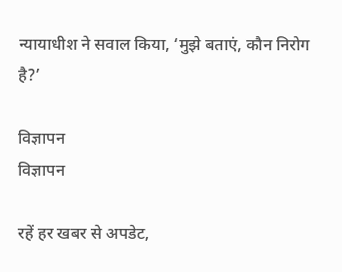न्यायाधीश ने सवाल किया, ‘मुझे बताएं, कौन निरोग है?’

विज्ञापन
विज्ञापन

रहें हर खबर से अपडेट,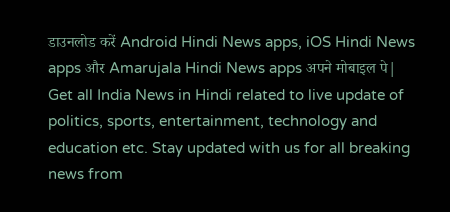डाउनलोड करें Android Hindi News apps, iOS Hindi News apps और Amarujala Hindi News apps अपने मोबाइल पे|
Get all India News in Hindi related to live update of politics, sports, entertainment, technology and education etc. Stay updated with us for all breaking news from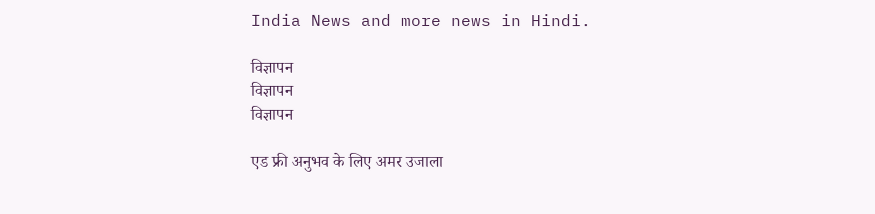India News and more news in Hindi.

विज्ञापन
विज्ञापन
विज्ञापन

एड फ्री अनुभव के लिए अमर उजाला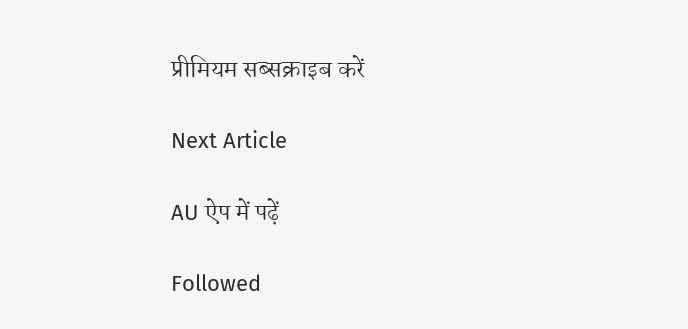प्रीमियम सब्सक्राइब करें

Next Article

AU ऐप में पढ़ें

Followed